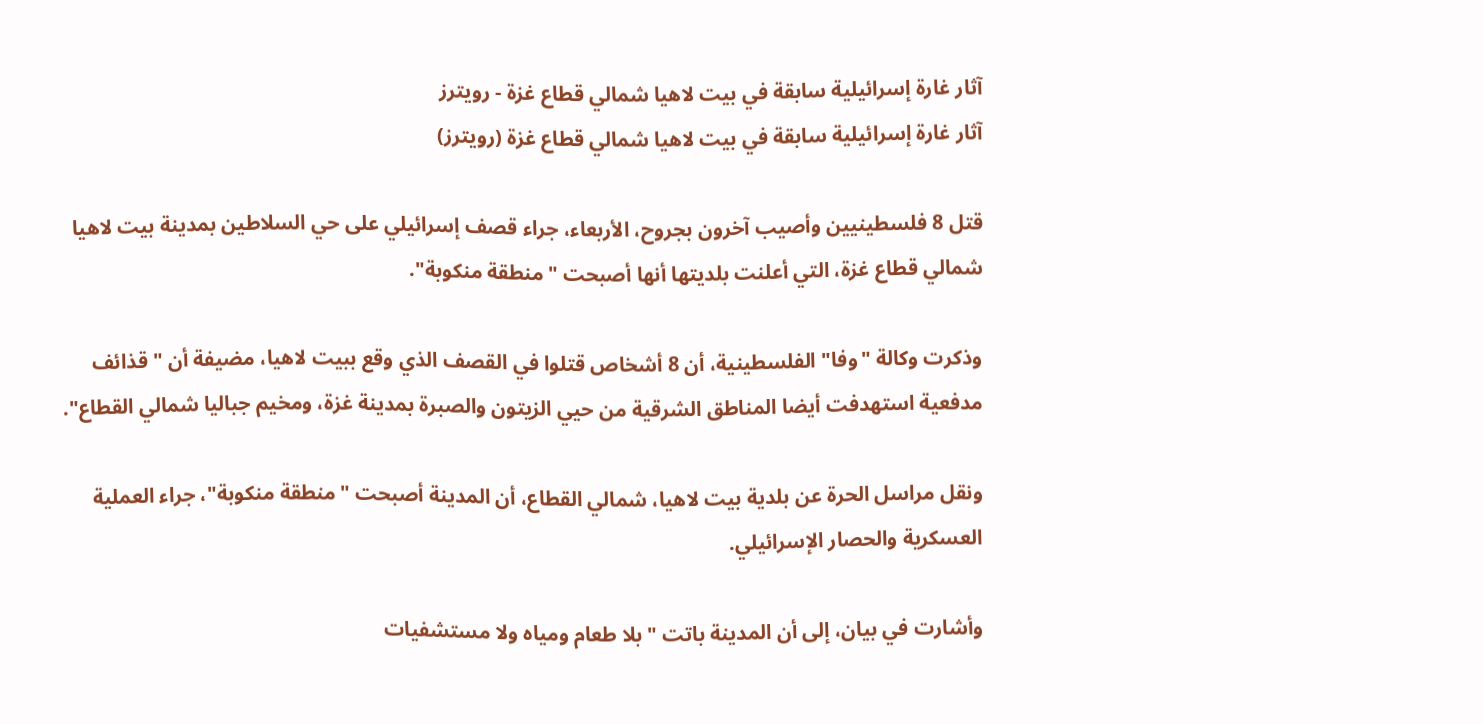آثار غارة إسرائيلية سابقة في بيت لاهيا شمالي قطاع غزة - رويترز
آثار غارة إسرائيلية سابقة في بيت لاهيا شمالي قطاع غزة (رويترز)

قتل 8 فلسطينيين وأصيب آخرون بجروح، الأربعاء، جراء قصف إسرائيلي على حي السلاطين بمدينة بيت لاهيا شمالي قطاع غزة، التي أعلنت بلديتها أنها أصبحت "منطقة منكوبة".

وذكرت وكالة "وفا" الفلسطينية، أن 8 أشخاص قتلوا في القصف الذي وقع ببيت لاهيا، مضيفة أن "قذائف مدفعية استهدفت أيضا المناطق الشرقية من حيي الزيتون والصبرة بمدينة غزة، ومخيم جباليا شمالي القطاع".

ونقل مراسل الحرة عن بلدية بيت لاهيا، شمالي القطاع، أن المدينة أصبحت "منطقة منكوبة"، جراء العملية العسكرية والحصار الإسرائيلي.

وأشارت في بيان، إلى أن المدينة باتت "بلا طعام ومياه ولا مستشفيات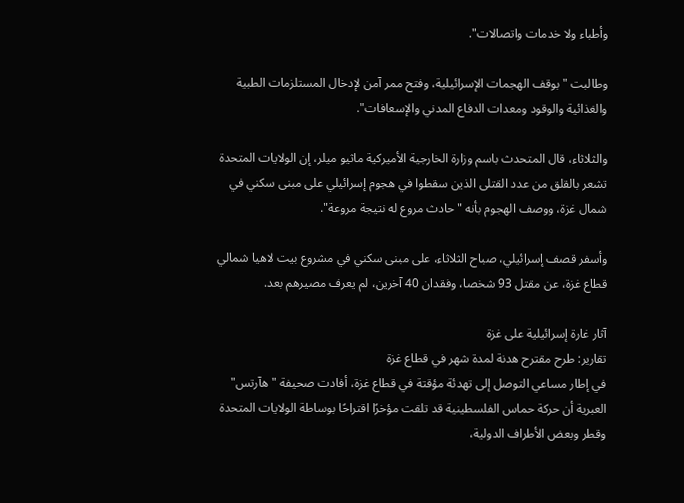وأطباء ولا خدمات واتصالات".

وطالبت "بوقف الهجمات الإسرائيلية، وفتح ممر آمن لإدخال المستلزمات الطبية والغذائية والوقود ومعدات الدفاع المدني والإسعافات".

والثلاثاء، قال المتحدث باسم وزارة الخارجية الأميركية ماثيو ميلر، إن الولايات المتحدة تشعر بالقلق من عدد القتلى الذين سقطوا في هجوم إسرائيلي على مبنى سكني في شمال غزة، ووصف الهجوم بأنه "حادث مروع له نتيجة مروعة".

وأسفر قصف إسرائيلي، صباح الثلاثاء، على مبنى سكني في مشروع بيت لاهيا شمالي قطاع غزة، عن مقتل 93 شخصا، وفقدان 40 آخرين، لم يعرف مصيرهم بعد.

آثار غارة إسرائيلية على غزة
تقارير: طرح مقترح هدنة لمدة شهر في قطاع غزة
في إطار مساعي التوصل إلى تهدئة مؤقتة في قطاع غزة، أفادت صحيفة "هآرتس" العبرية أن حركة حماس الفلسطينية قد تلقت مؤخرًا اقتراحًا بوساطة الولايات المتحدة وقطر وبعض الأطراف الدولية،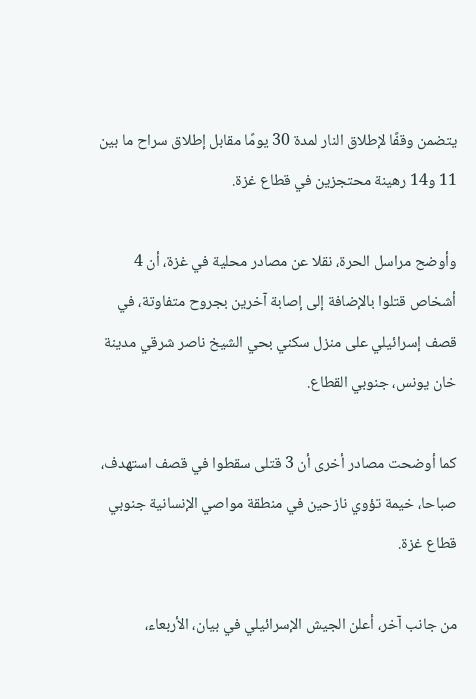يتضمن وقفًا لإطلاق النار لمدة 30 يومًا مقابل إطلاق سراح ما بين 11 و14 رهينة محتجزين في قطاع غزة.

وأوضح مراسل الحرة، نقلا عن مصادر محلية في غزة، أن 4 أشخاص قتلوا بالإضافة إلى إصابة آخرين بجروح متفاوتة، في قصف إسرائيلي على منزل سكني بحي الشيخ ناصر شرقي مدينة خان يونس، جنوبي القطاع.

كما أوضحت مصادر أخرى أن 3 قتلى سقطوا في قصف استهدف، صباحا، خيمة تؤوي نازحين في منطقة مواصي الإنسانية جنوبي قطاع غزة.

من جانب آخر، أعلن الجيش الإسرائيلي في بيان، الأربعاء،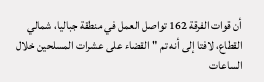أن قوات الفرقة 162 تواصل العمل في منطقة جباليا، شمالي القطاع، لافتا إلى أنه تم "القضاء على عشرات المسلحين خلال الساعات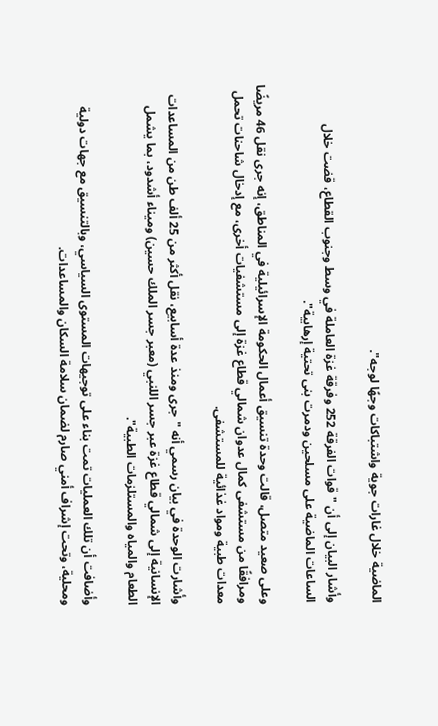الماضية خلال غارات جوية واشتباكات وجهًا لوجه".

وأشار البيان إلى أن "قوات الفرقة 252 وفرقة غزة العاملة في وسط وجنوب القطاع، قضت خلال الساعات الماضية على مسلحين ودمرت بنى تحتية إرهابية".

وعلى صعيد متصل، قالت وحدة تنسيق أعمال الحكومة الإسرائيلية في المناطق، إنه جرى نقل 46 مريضًا ومرافقًا من مستشفى كمال عدوان شمالي قطاع غزة إلى مستشفيات أخرى، مع إدخال شاحنات تحمل معدات طبية ومواد غذائية للمستشفى.

وأشارت الوحدة في بيان رسمي أنه "جرى ومنذ عدة أسابيع، نقل أكثر من 25 ألف طن من المساعدات الإنسانية إلى شمالي قطاع غزة عبر جسر اللنبي (معبر جسر الملك حسين) وميناء أشدود، بما يشمل الطعام والمياه والمستلزمات الطبية".

وأضافت أن تلك العمليات تمت بناء على توجيهات المستوى السياسي، وبالتنسيق مع جهات دولية ومحلية، وتحت إشراف أمني صارم لضمان سلامة السكان والمساعدات.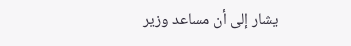يشار إلى أن مساعد وزير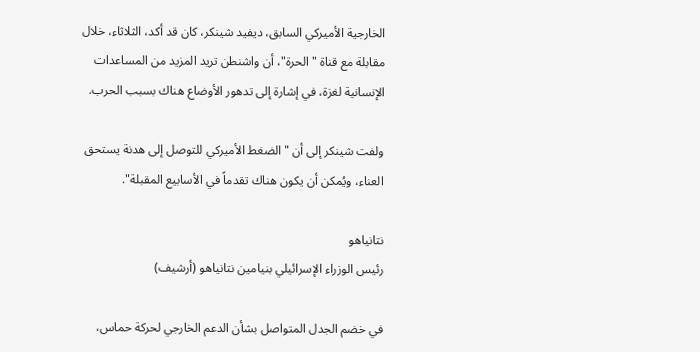الخارجية الأميركي السابق، ديفيد شينكر، كان قد أكد، الثلاثاء، خلال مقابلة مع قناة "الحرة"، أن واشنطن تريد المزيد من المساعدات الإنسانية لغزة، في إشارة إلى تدهور الأوضاع هناك بسبب الحرب.

ولفت شينكر إلى أن "الضغط الأميركي للتوصل إلى هدنة يستحق العناء، ويُمكن أن يكون هناك تقدماً في الأسابيع المقبلة".

نتانياهو
رئيس الوزراء الإسرائيلي بنيامين نتانياهو (أرشيف)

في خضم الجدل المتواصل بشأن الدعم الخارجي لحركة حماس،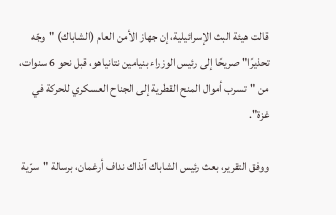قالت هيئة البث الإسرائيلية، إن جهاز الأمن العام (الشاباك) "وجّه تحذيرًا" صريحًا إلى رئيس الوزراء بنيامين نتانياهو، قبل نحو 6 سنوات، من "تسرب أموال المنح القطرية إلى الجناح العسكري للحركة في غزة".

ووفق التقرير، بعث رئيس الشاباك آنذاك نداف أرغمان، برسالة "سرّية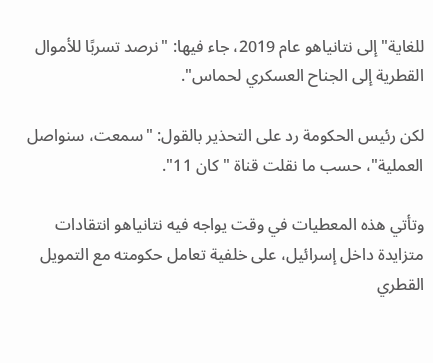للغاية" إلى نتانياهو عام 2019، جاء فيها: "نرصد تسربًا للأموال القطرية إلى الجناح العسكري لحماس".

لكن رئيس الحكومة رد على التحذير بالقول: "سمعت، سنواصل العملية"، حسب ما نقلت قناة "كان 11".

وتأتي هذه المعطيات في وقت يواجه فيه نتانياهو انتقادات متزايدة داخل إسرائيل، على خلفية تعامل حكومته مع التمويل القطري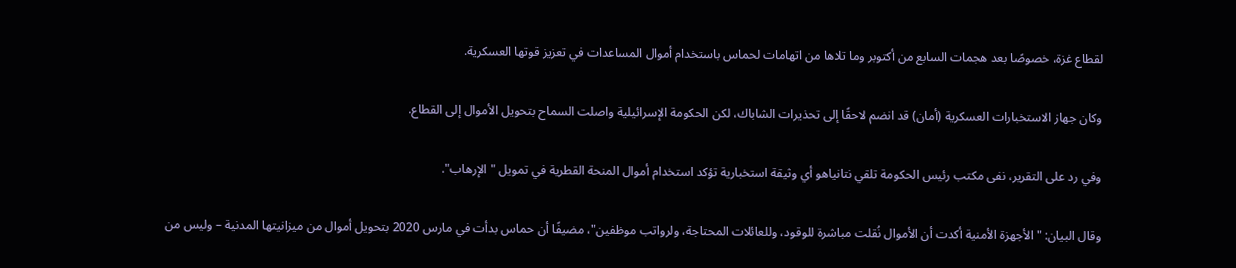لقطاع غزة، خصوصًا بعد هجمات السابع من أكتوبر وما تلاها من اتهامات لحماس باستخدام أموال المساعدات في تعزيز قوتها العسكرية.

وكان جهاز الاستخبارات العسكرية (أمان) قد انضم لاحقًا إلى تحذيرات الشاباك، لكن الحكومة الإسرائيلية واصلت السماح بتحويل الأموال إلى القطاع.

وفي رد على التقرير، نفى مكتب رئيس الحكومة تلقي نتانياهو أي وثيقة استخبارية تؤكد استخدام أموال المنحة القطرية في تمويل "الإرهاب".

وقال البيان: "الأجهزة الأمنية أكدت أن الأموال نُقلت مباشرة للوقود، وللعائلات المحتاجة، ولرواتب موظفين"، مضيفًا أن حماس بدأت في مارس 2020 بتحويل أموال من ميزانيتها المدنية – وليس من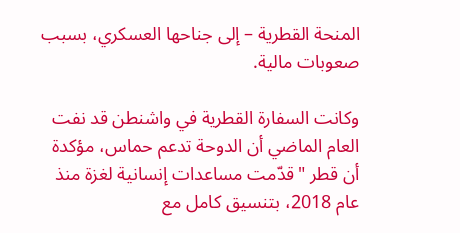المنحة القطرية – إلى جناحها العسكري، بسبب صعوبات مالية.

وكانت السفارة القطرية في واشنطن قد نفت العام الماضي أن الدوحة تدعم حماس، مؤكدة أن قطر "قدّمت مساعدات إنسانية لغزة منذ عام 2018، بتنسيق كامل مع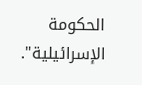الحكومة الإسرائيلية".